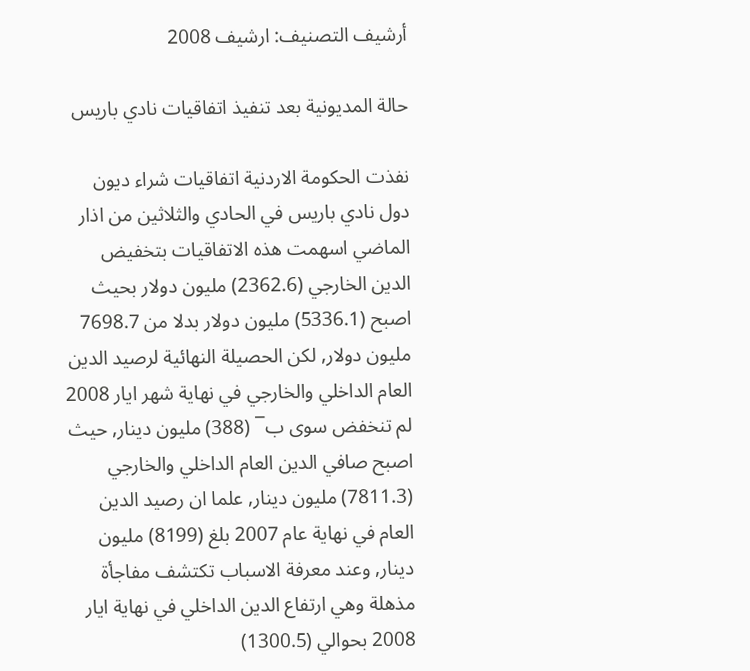أرشيف التصنيف: ارشيف 2008

حالة المديونية بعد تنفيذ اتفاقيات نادي باريس

نفذت الحكومة الاردنية اتفاقيات شراء ديون دول نادي باريس في الحادي والثلاثين من اذار الماضي اسهمت هذه الاتفاقيات بتخفيض الدين الخارجي (2362.6) مليون دولار بحيث اصبح (5336.1) مليون دولار بدلا من 7698.7 مليون دولار, لكن الحصيلة النهائية لرصيد الدين العام الداخلي والخارجي في نهاية شهر ايار 2008 لم تنخفض سوى ب¯ (388) مليون دينار, حيث اصبح صافي الدين العام الداخلي والخارجي (7811.3) مليون دينار, علما ان رصيد الدين العام في نهاية عام 2007 بلغ (8199) مليون دينار, وعند معرفة الاسباب تكتشف مفاجأة مذهلة وهي ارتفاع الدين الداخلي في نهاية ايار 2008 بحوالي (1300.5)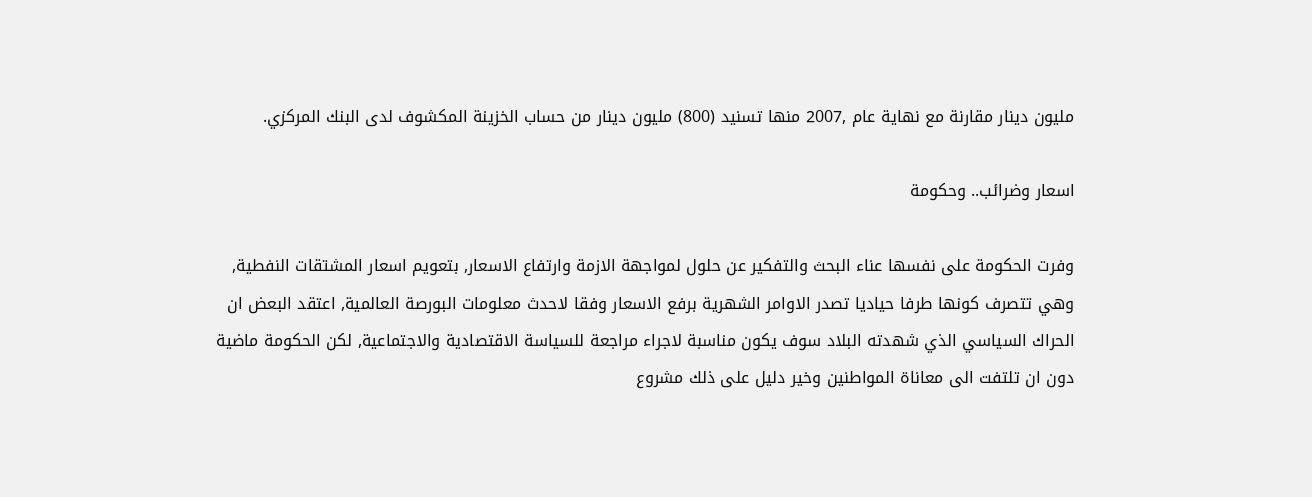مليون دينار مقارنة مع نهاية عام ,2007 منها تسنيد (800) مليون دينار من حساب الخزينة المكشوف لدى البنك المركزي.

اسعار وضرائب.. وحكومة

وفرت الحكومة على نفسها عناء البحث والتفكير عن حلول لمواجهة الازمة وارتفاع الاسعار, بتعويم اسعار المشتقات النفطية, وهي تتصرف كونها طرفا حياديا تصدر الاوامر الشهرية برفع الاسعار وفقا لاحدث معلومات البورصة العالمية, اعتقد البعض ان الحراك السياسي الذي شهدته البلاد سوف يكون مناسبة لاجراء مراجعة للسياسة الاقتصادية والاجتماعية, لكن الحكومة ماضية دون ان تلتفت الى معاناة المواطنين وخير دليل على ذلك مشروع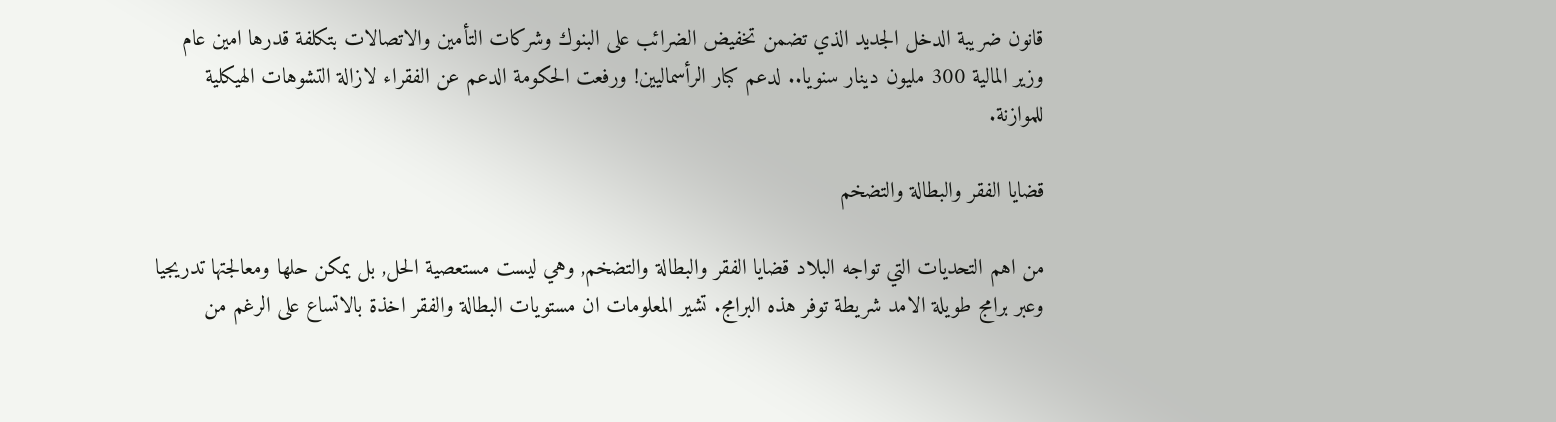قانون ضريبة الدخل الجديد الذي تضمن تخفيض الضرائب على البنوك وشركات التأمين والاتصالات بتكلفة قدرها امين عام وزير المالية 300 مليون دينار سنويا.. لدعم كبار الرأسماليين! ورفعت الحكومة الدعم عن الفقراء لازالة التشوهات الهيكلية للموازنة.

قضايا الفقر والبطالة والتضخم

من اهم التحديات التي تواجه البلاد قضايا الفقر والبطالة والتضخم, وهي ليست مستعصية الحل, بل يمكن حلها ومعالجتها تدريجيا وعبر برامج طويلة الامد شريطة توفر هذه البرامج. تشير المعلومات ان مستويات البطالة والفقر اخذة بالاتساع على الرغم من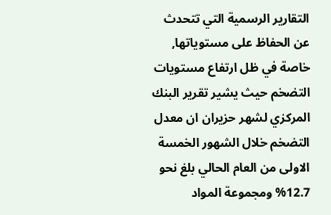التقارير الرسمية التي تتحدث عن الحفاظ على مستوياتها, خاصة في ظل ارتفاع مستويات التضخم حيث يشير تقرير البنك المركزي لشهر حزيران ان معدل التضخم خلال الشهور الخمسة الاولى من العام الحالي بلغ نحو 12.7% ومجموعة المواد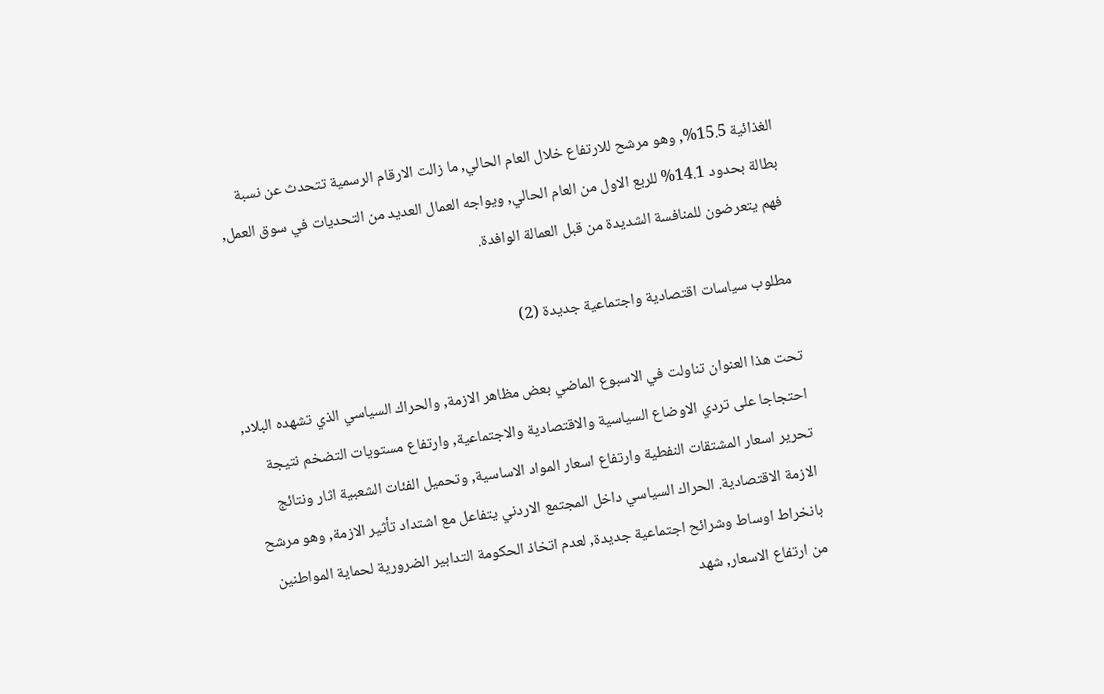الغذائية 15.5%, وهو مرشح للارتفاع خلال العام الحالي, ما زالت الارقام الرسمية تتحدث عن نسبة بطالة بحدود 14.1% للربع الاول من العام الحالي, ويواجه العمال العديد من التحديات في سوق العمل, فهم يتعرضون للمنافسة الشديدة من قبل العمالة الوافدة.

مطلوب سياسات اقتصادية واجتماعية جديدة (2)

تحت هذا العنوان تناولت في الاسبوع الماضي بعض مظاهر الازمة, والحراك السياسي الذي تشهده البلاد, احتجاجا على تردي الاوضاع السياسية والاقتصادية والاجتماعية, وارتفاع مستويات التضخم نتيجة تحرير اسعار المشتقات النفطية وارتفاع اسعار المواد الاساسية, وتحميل الفئات الشعبية اثار ونتائج الازمة الاقتصادية. الحراك السياسي داخل المجتمع الاردني يتفاعل مع اشتداد تأثير الازمة, وهو مرشح بانخراط اوساط وشرائح اجتماعية جديدة, لعدم اتخاذ الحكومة التدابير الضرورية لحماية المواطنين من ارتفاع الاسعار, شهد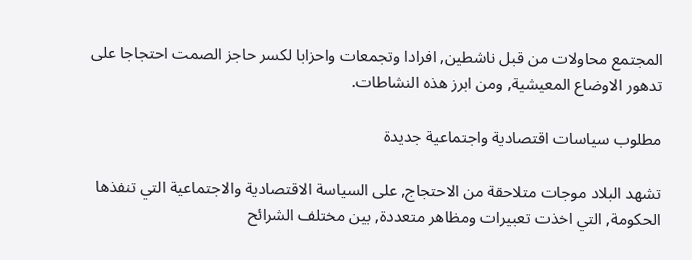المجتمع محاولات من قبل ناشطين, افرادا وتجمعات واحزابا لكسر حاجز الصمت احتجاجا على تدهور الاوضاع المعيشية, ومن ابرز هذه النشاطات.

مطلوب سياسات اقتصادية واجتماعية جديدة

تشهد البلاد موجات متلاحقة من الاحتجاج, على السياسة الاقتصادية والاجتماعية التي تنفذها الحكومة, التي اخذت تعبيرات ومظاهر متعددة, بين مختلف الشرائح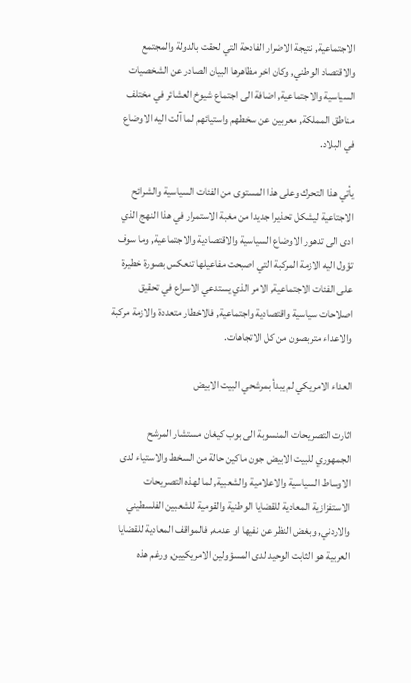الاجتماعية, نتيجة الاضرار الفادحة التي لحقت بالدولة والمجتمع والاقتصاد الوطني, وكان اخر مظاهرها البيان الصادر عن الشخصيات السياسية والاجتماعية, اضافة الى اجتماع شيوخ العشائر في مختلف مناطق المملكة, معربين عن سخطهم واستيائهم لما آلت اليه الاوضاع في البلاد.

يأتي هذا التحرك وعلى هذا المستوى من الفئات السياسية والشرائح الاجتاعية ليشكل تحذيرا جديدا من مغبة الاستمرار في هذا النهج الذي ادى الى تدهور الاوضاع السياسية والاقتصادية والاجتماعية, وما سوف تؤول اليه الازمة المركبة التي اصبحت مفاعيلها تنعكس بصورة خطيرة على الفئات الاجتماعية, الامر الذي يستدعي الاسراع في تحقيق اصلاحات سياسية واقتصادية واجتماعية, فالاخطار متعددة والازمة مركبة والاعداء متربصون من كل الاتجاهات.

العداء الامريكي لم يبدأ بمرشحي البيت الابيض

اثارت التصريحات المنسوبة الى بوب كيغان مستشار المرشح الجمهوري للبيت الابيض جون ماكين حالة من السخط والاستياء لدى الاوساط السياسية والاعلامية والشعبية, لما لهذه التصريحات الاستفزازية المعادية للقضايا الوطنية والقومية للشعبين الفلسطيني والاردني, وبغض النظر عن نفيها او عدمه, فالمواقف المعادية للقضايا العربية هو الثابت الوحيد لدى المسؤولين الامريكيين, ورغم هذه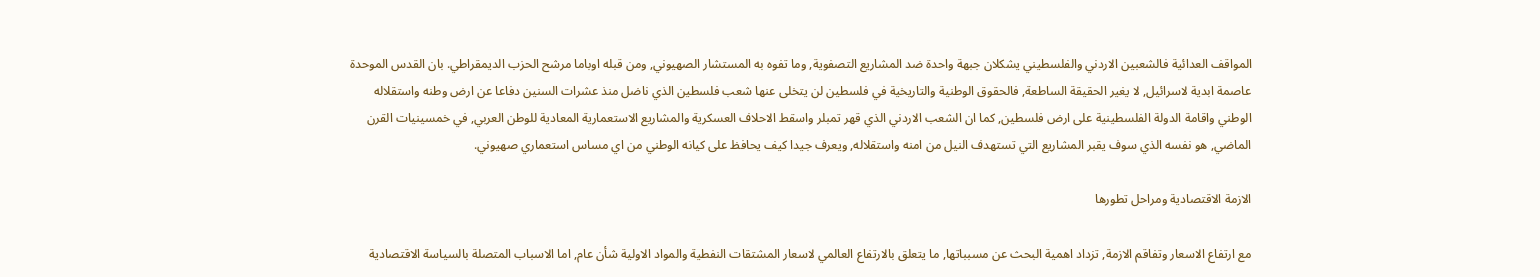المواقف العدائية فالشعبين الاردني والفلسطيني يشكلان جبهة واحدة ضد المشاريع التصفوية, وما تفوه به المستشار الصهيوني, ومن قبله اوباما مرشح الحزب الديمقراطي. بان القدس الموحدة عاصمة ابدية لاسرائيل, لا يغير الحقيقة الساطعة, فالحقوق الوطنية والتاريخية في فلسطين لن يتخلى عنها شعب فلسطين الذي ناضل منذ عشرات السنين دفاعا عن ارض وطنه واستقلاله الوطني واقامة الدولة الفلسطينية على ارض فلسطين, كما ان الشعب الاردني الذي قهر تمبلر واسقط الاحلاف العسكرية والمشاريع الاستعمارية المعادية للوطن العربي, في خمسينيات القرن الماضي, هو نفسه الذي سوف يقبر المشاريع التي تستهدف النيل من امنه واستقلاله, ويعرف جيدا كيف يحافظ على كيانه الوطني من اي مساس استعماري صهيوني.

الازمة الاقتصادية ومراحل تطورها

مع ارتفاع الاسعار وتفاقم الازمة, تزداد اهمية البحث عن مسبباتها, ما يتعلق بالارتفاع العالمي لاسعار المشتقات النفطية والمواد الاولية شأن عام, اما الاسباب المتصلة بالسياسة الاقتصادية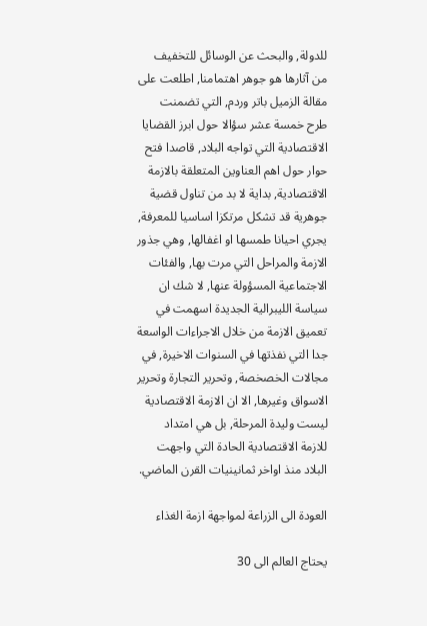للدولة, والبحث عن الوسائل للتخفيف من آثارها هو جوهر اهتمامنا, اطلعت على مقالة الزميل باتر وردم, التي تضمنت طرح خمسة عشر سؤالا حول ابرز القضايا الاقتصادية التي تواجه البلاد, قاصدا فتح حوار حول اهم العناوين المتعلقة بالازمة الاقتصادية, بداية لا بد من تناول قضية جوهرية قد تشكل مرتكزا اساسيا للمعرفة, يجري احيانا طمسها او اغفالها, وهي جذور الازمة والمراحل التي مرت بها, والفئات الاجتماعية المسؤولة عنها, لا شك ان سياسة الليبرالية الجديدة اسهمت في تعميق الازمة من خلال الاجراءات الواسعة جدا التي نفذتها في السنوات الاخيرة, في مجالات الخصخصة, وتحرير التجارة وتحرير الاسواق وغيرها, الا ان الازمة الاقتصادية ليست وليدة المرحلة, بل هي امتداد للازمة الاقتصادية الحادة التي واجهت البلاد منذ اواخر ثمانينيات القرن الماضي.

العودة الى الزراعة لمواجهة ازمة الغذاء

يحتاج العالم الى 30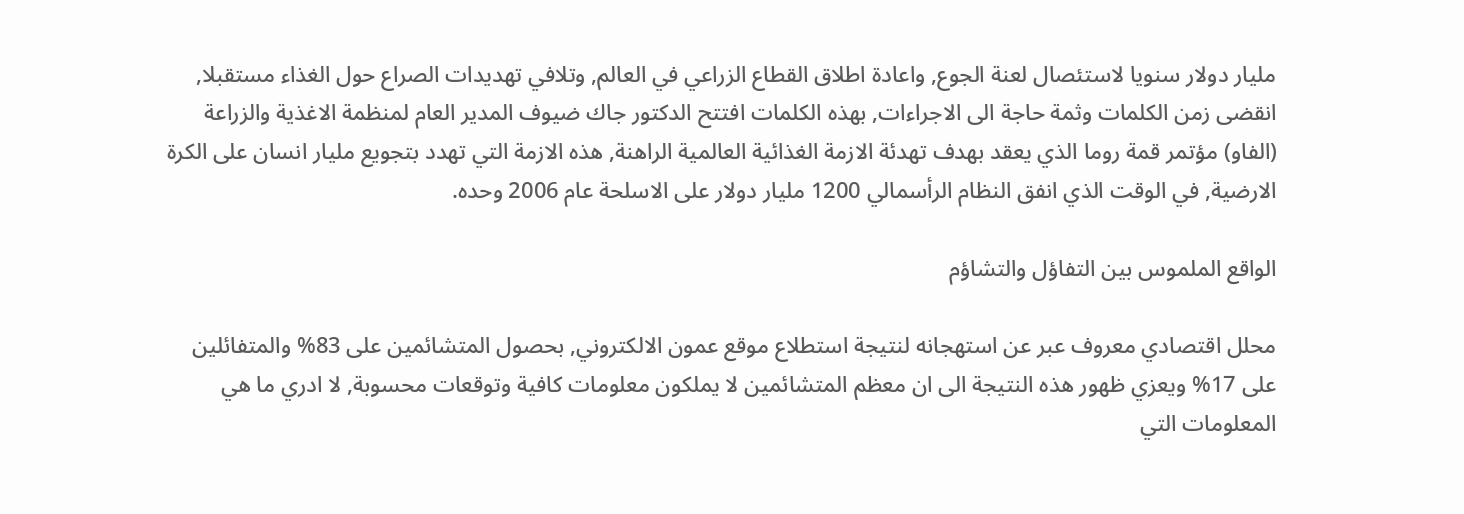مليار دولار سنويا لاستئصال لعنة الجوع, واعادة اطلاق القطاع الزراعي في العالم, وتلافي تهديدات الصراع حول الغذاء مستقبلا, انقضى زمن الكلمات وثمة حاجة الى الاجراءات, بهذه الكلمات افتتح الدكتور جاك ضيوف المدير العام لمنظمة الاغذية والزراعة (الفاو) مؤتمر قمة روما الذي يعقد بهدف تهدئة الازمة الغذائية العالمية الراهنة, هذه الازمة التي تهدد بتجويع مليار انسان على الكرة الارضية, في الوقت الذي انفق النظام الرأسمالي 1200 مليار دولار على الاسلحة عام 2006 وحده.

الواقع الملموس بين التفاؤل والتشاؤم

محلل اقتصادي معروف عبر عن استهجانه لنتيجة استطلاع موقع عمون الالكتروني, بحصول المتشائمين على 83% والمتفائلين على 17% ويعزي ظهور هذه النتيجة الى ان معظم المتشائمين لا يملكون معلومات كافية وتوقعات محسوبة, لا ادري ما هي المعلومات التي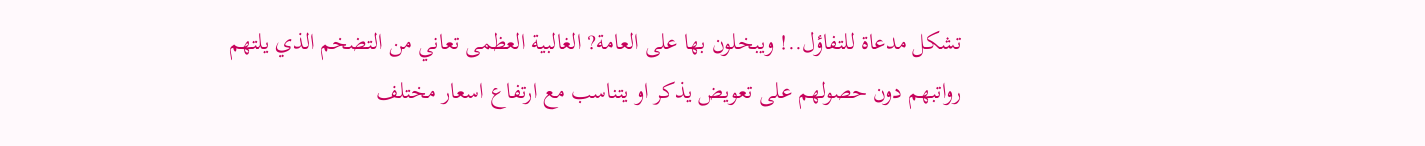تشكل مدعاة للتفاؤل..! ويبخلون بها على العامة? الغالبية العظمى تعاني من التضخم الذي يلتهم رواتبهم دون حصولهم على تعويض يذكر او يتناسب مع ارتفاع اسعار مختلف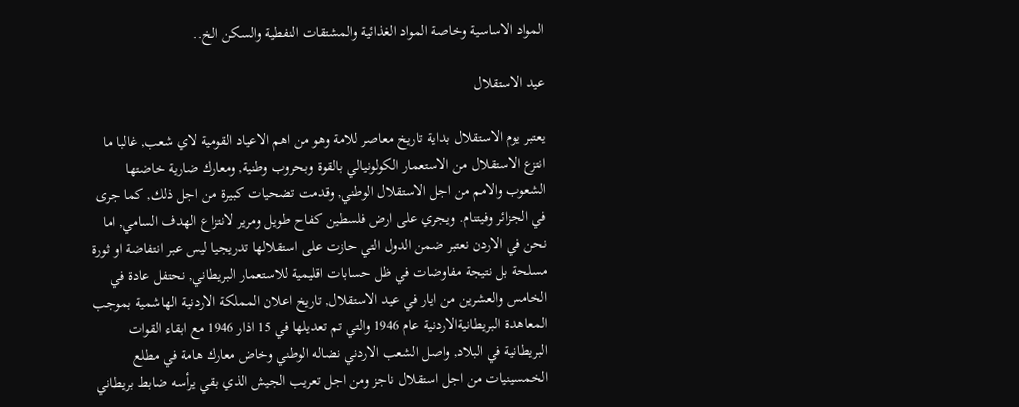المواد الاساسية وخاصة المواد الغذائية والمشتقات النفطية والسكن الخ..

عيد الاستقلال

يعتبر يوم الاستقلال بداية تاريخ معاصر للامة وهو من اهم الاعياد القومية لاي شعب, غالبا ما انتزع الاستقلال من الاستعمار الكولونيالي بالقوة وبحروب وطنية, ومعارك ضارية خاضتها الشعوب والامم من اجل الاستقلال الوطني, وقدمت تضحيات كبيرة من اجل ذلك, كما جرى في الجزائر وفيتنام. ويجري على ارض فلسطين كفاح طويل ومرير لانتزاع الهدف السامي, اما نحن في الاردن نعتبر ضمن الدول التي حازت على استقلالها تدريجيا ليس عبر انتفاضة او ثورة مسلحة بل نتيجة مفاوضات في ظل حسابات اقليمية للاستعمار البريطاني, نحتفل عادة في الخامس والعشرين من ايار في عيد الاستقلال, تاريخ اعلان المملكة الاردنية الهاشمية بموجب المعاهدة البريطانيةالاردنية عام 1946 والتي تم تعديلها في 15 اذار 1946 مع ابقاء القوات البريطانية في البلاد, واصل الشعب الاردني نضاله الوطني وخاض معارك هامة في مطلع الخمسينيات من اجل استقلال ناجز ومن اجل تعريب الجيش الذي بقي يرأسه ضابط بريطاني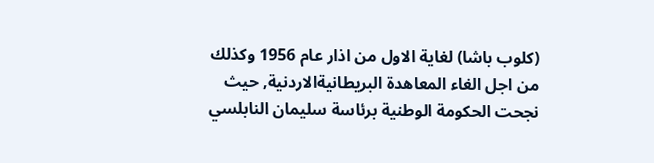(كلوب باشا) لغاية الاول من اذار عام 1956 وكذلك من اجل الغاء المعاهدة البريطانيةالاردنية, حيث نجحت الحكومة الوطنية برئاسة سليمان النابلسي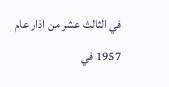في الثالث عشر من اذار عام 1957 في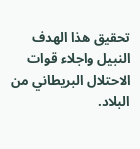تحقيق هذا الهدف النبيل واجلاء قوات الاحتلال البريطاني من البلاد.